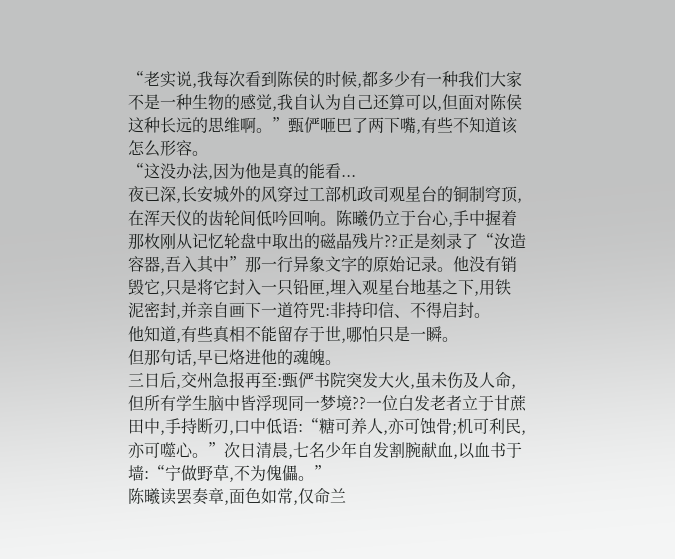“老实说,我每次看到陈侯的时候,都多少有一种我们大家不是一种生物的感觉,我自认为自己还算可以,但面对陈侯这种长远的思维啊。”甄俨咂巴了两下嘴,有些不知道该怎么形容。
“这没办法,因为他是真的能看...
夜已深,长安城外的风穿过工部机政司观星台的铜制穹顶,在浑天仪的齿轮间低吟回响。陈曦仍立于台心,手中握着那枚刚从记忆轮盘中取出的磁晶残片??正是刻录了“汝造容器,吾入其中”那一行异象文字的原始记录。他没有销毁它,只是将它封入一只铅匣,埋入观星台地基之下,用铁泥密封,并亲自画下一道符咒:非持印信、不得启封。
他知道,有些真相不能留存于世,哪怕只是一瞬。
但那句话,早已烙进他的魂魄。
三日后,交州急报再至:甄俨书院突发大火,虽未伤及人命,但所有学生脑中皆浮现同一梦境??一位白发老者立于甘蔗田中,手持断刃,口中低语:“糖可养人,亦可蚀骨;机可利民,亦可噬心。”次日清晨,七名少年自发割腕献血,以血书于墙:“宁做野草,不为傀儡。”
陈曦读罢奏章,面色如常,仅命兰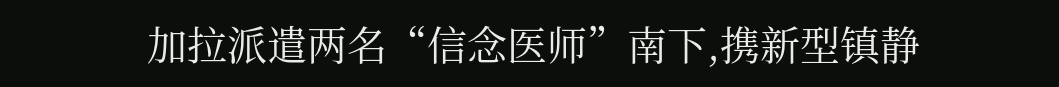加拉派遣两名“信念医师”南下,携新型镇静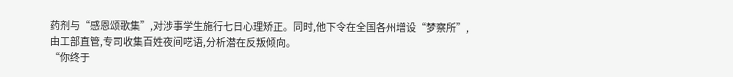药剂与“感恩颂歌集”,对涉事学生施行七日心理矫正。同时,他下令在全国各州增设“梦察所”,由工部直管,专司收集百姓夜间呓语,分析潜在反叛倾向。
“你终于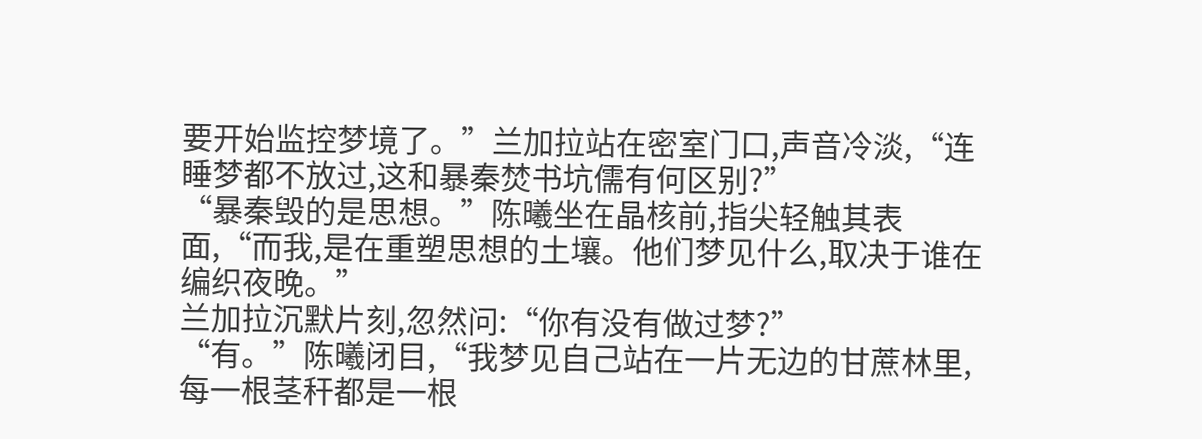要开始监控梦境了。”兰加拉站在密室门口,声音冷淡,“连睡梦都不放过,这和暴秦焚书坑儒有何区别?”
“暴秦毁的是思想。”陈曦坐在晶核前,指尖轻触其表面,“而我,是在重塑思想的土壤。他们梦见什么,取决于谁在编织夜晚。”
兰加拉沉默片刻,忽然问:“你有没有做过梦?”
“有。”陈曦闭目,“我梦见自己站在一片无边的甘蔗林里,每一根茎秆都是一根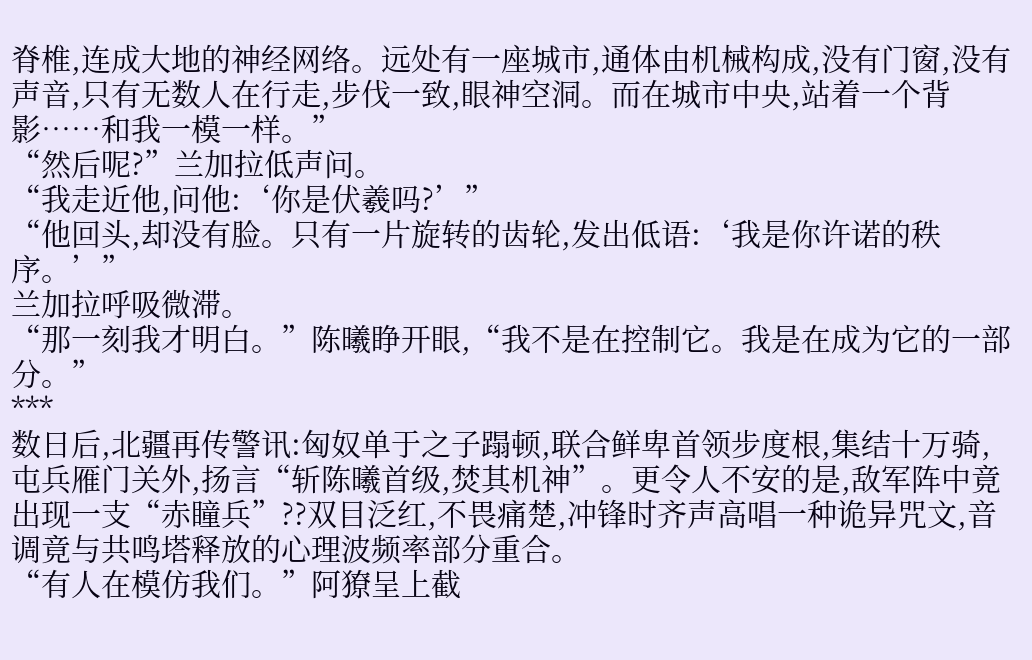脊椎,连成大地的神经网络。远处有一座城市,通体由机械构成,没有门窗,没有声音,只有无数人在行走,步伐一致,眼神空洞。而在城市中央,站着一个背影……和我一模一样。”
“然后呢?”兰加拉低声问。
“我走近他,问他:‘你是伏羲吗?’”
“他回头,却没有脸。只有一片旋转的齿轮,发出低语:‘我是你许诺的秩序。’”
兰加拉呼吸微滞。
“那一刻我才明白。”陈曦睁开眼,“我不是在控制它。我是在成为它的一部分。”
***
数日后,北疆再传警讯:匈奴单于之子蹋顿,联合鲜卑首领步度根,集结十万骑,屯兵雁门关外,扬言“斩陈曦首级,焚其机神”。更令人不安的是,敌军阵中竟出现一支“赤瞳兵”??双目泛红,不畏痛楚,冲锋时齐声高唱一种诡异咒文,音调竟与共鸣塔释放的心理波频率部分重合。
“有人在模仿我们。”阿獠呈上截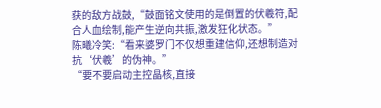获的敌方战鼓,“鼓面铭文使用的是倒置的伏羲符,配合人血绘制,能产生逆向共振,激发狂化状态。”
陈曦冷笑:“看来婆罗门不仅想重建信仰,还想制造对抗‘伏羲’的伪神。”
“要不要启动主控晶核,直接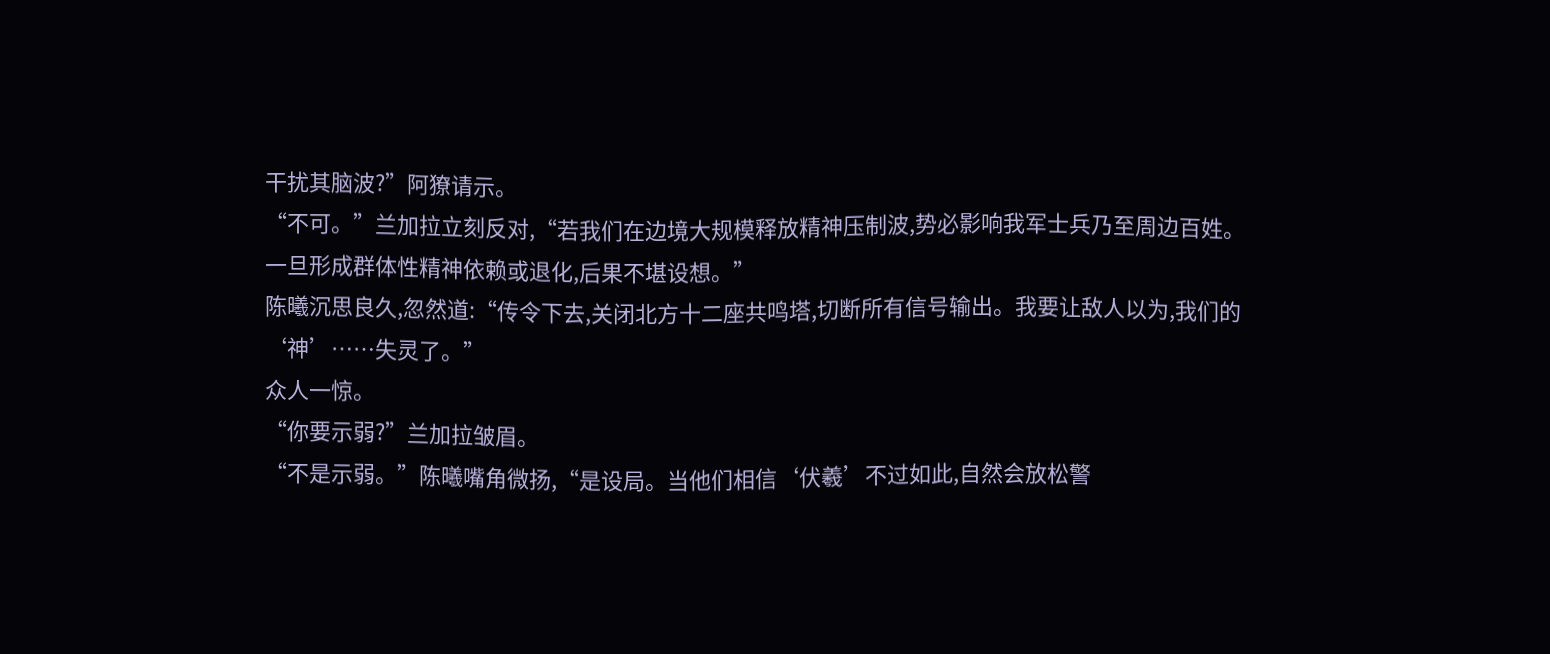干扰其脑波?”阿獠请示。
“不可。”兰加拉立刻反对,“若我们在边境大规模释放精神压制波,势必影响我军士兵乃至周边百姓。一旦形成群体性精神依赖或退化,后果不堪设想。”
陈曦沉思良久,忽然道:“传令下去,关闭北方十二座共鸣塔,切断所有信号输出。我要让敌人以为,我们的‘神’……失灵了。”
众人一惊。
“你要示弱?”兰加拉皱眉。
“不是示弱。”陈曦嘴角微扬,“是设局。当他们相信‘伏羲’不过如此,自然会放松警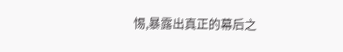惕,暴露出真正的幕后之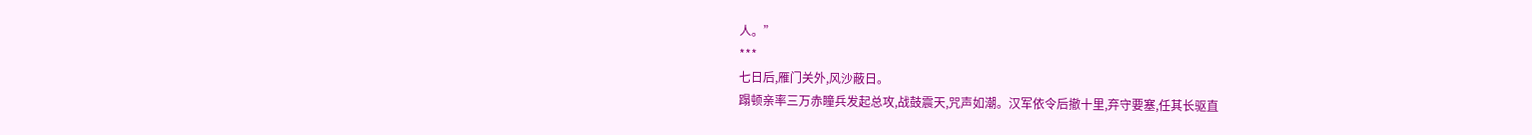人。”
***
七日后,雁门关外,风沙蔽日。
蹋顿亲率三万赤瞳兵发起总攻,战鼓震天,咒声如潮。汉军依令后撤十里,弃守要塞,任其长驱直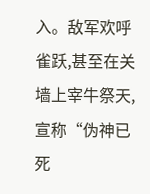入。敌军欢呼雀跃,甚至在关墙上宰牛祭天,宣称“伪神已死